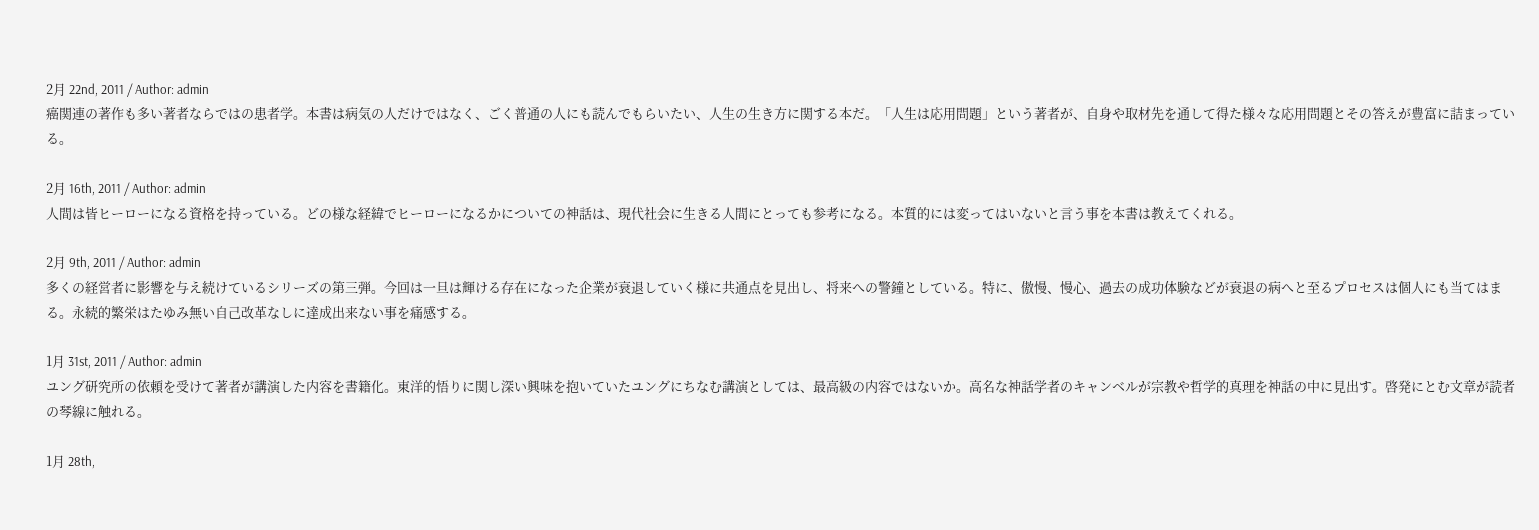2月 22nd, 2011 / Author: admin
癌関連の著作も多い著者ならではの患者学。本書は病気の人だけではなく、ごく普通の人にも読んでもらいたい、人生の生き方に関する本だ。「人生は応用問題」という著者が、自身や取材先を通して得た様々な応用問題とその答えが豊富に詰まっている。

2月 16th, 2011 / Author: admin
人間は皆ヒーローになる資格を持っている。どの様な経緯でヒーローになるかについての神話は、現代社会に生きる人間にとっても参考になる。本質的には変ってはいないと言う事を本書は教えてくれる。

2月 9th, 2011 / Author: admin
多くの経営者に影響を与え続けているシリーズの第三弾。今回は一旦は輝ける存在になった企業が衰退していく様に共通点を見出し、将来への警鐘としている。特に、傲慢、慢心、過去の成功体験などが衰退の病へと至るプロセスは個人にも当てはまる。永続的繁栄はたゆみ無い自己改革なしに達成出来ない事を痛感する。

1月 31st, 2011 / Author: admin
ユング研究所の依頼を受けて著者が講演した内容を書籍化。東洋的悟りに関し深い興味を抱いていたユングにちなむ講演としては、最高級の内容ではないか。高名な神話学者のキャンベルが宗教や哲学的真理を神話の中に見出す。啓発にとむ文章が読者の琴線に触れる。

1月 28th,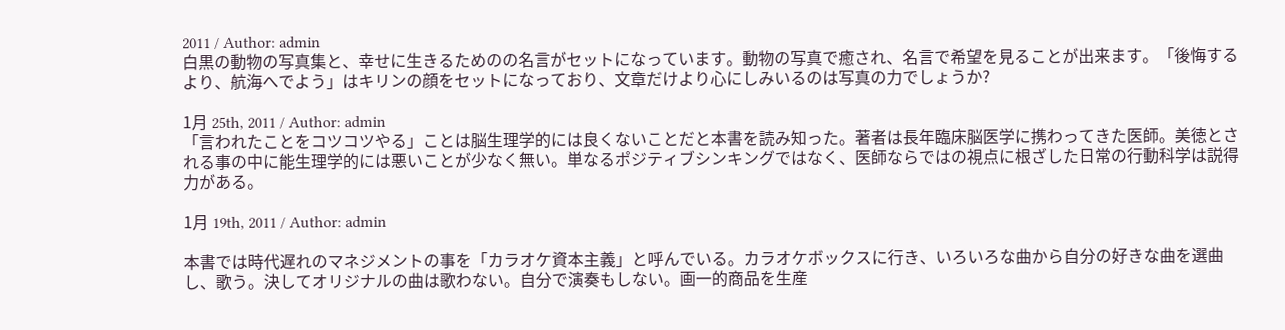2011 / Author: admin
白黒の動物の写真集と、幸せに生きるためのの名言がセットになっています。動物の写真で癒され、名言で希望を見ることが出来ます。「後悔するより、航海へでよう」はキリンの顔をセットになっており、文章だけより心にしみいるのは写真の力でしょうか?

1月 25th, 2011 / Author: admin
「言われたことをコツコツやる」ことは脳生理学的には良くないことだと本書を読み知った。著者は長年臨床脳医学に携わってきた医師。美徳とされる事の中に能生理学的には悪いことが少なく無い。単なるポジティブシンキングではなく、医師ならではの視点に根ざした日常の行動科学は説得力がある。

1月 19th, 2011 / Author: admin

本書では時代遅れのマネジメントの事を「カラオケ資本主義」と呼んでいる。カラオケボックスに行き、いろいろな曲から自分の好きな曲を選曲し、歌う。決してオリジナルの曲は歌わない。自分で演奏もしない。画一的商品を生産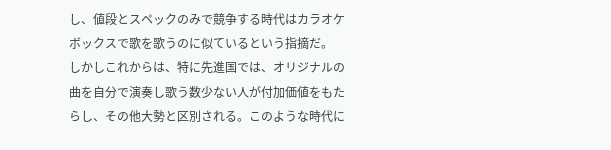し、値段とスペックのみで競争する時代はカラオケボックスで歌を歌うのに似ているという指摘だ。
しかしこれからは、特に先進国では、オリジナルの曲を自分で演奏し歌う数少ない人が付加価値をもたらし、その他大勢と区別される。このような時代に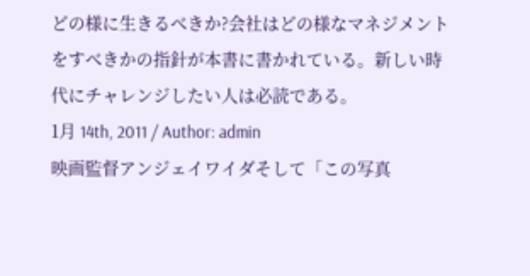どの様に生きるべきか?会社はどの様なマネジメントをすべきかの指針が本書に書かれている。新しい時代にチャレンジしたい人は必読である。
1月 14th, 2011 / Author: admin
映画監督アンジェイワイダそして「この写真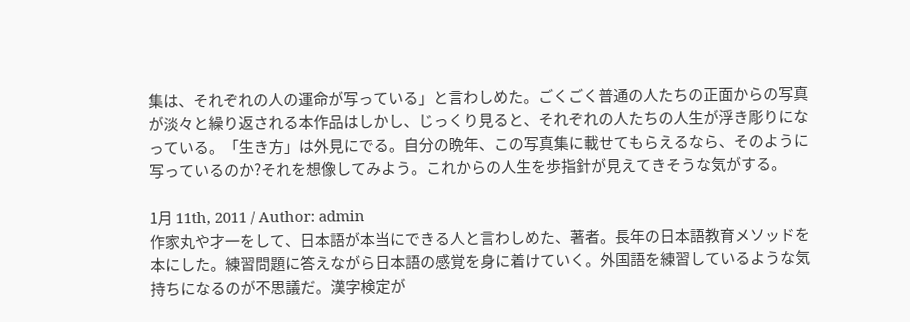集は、それぞれの人の運命が写っている」と言わしめた。ごくごく普通の人たちの正面からの写真が淡々と繰り返される本作品はしかし、じっくり見ると、それぞれの人たちの人生が浮き彫りになっている。「生き方」は外見にでる。自分の晩年、この写真集に載せてもらえるなら、そのように写っているのか?それを想像してみよう。これからの人生を歩指針が見えてきそうな気がする。

1月 11th, 2011 / Author: admin
作家丸や才一をして、日本語が本当にできる人と言わしめた、著者。長年の日本語教育メソッドを本にした。練習問題に答えながら日本語の感覚を身に着けていく。外国語を練習しているような気持ちになるのが不思議だ。漢字検定が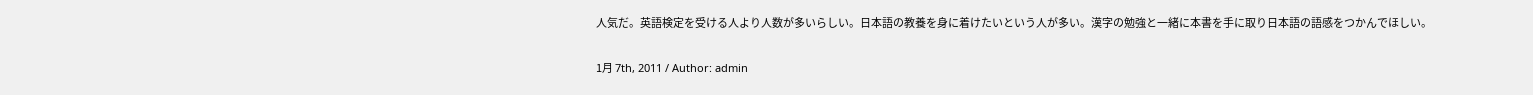人気だ。英語検定を受ける人より人数が多いらしい。日本語の教養を身に着けたいという人が多い。漢字の勉強と一緒に本書を手に取り日本語の語感をつかんでほしい。

1月 7th, 2011 / Author: admin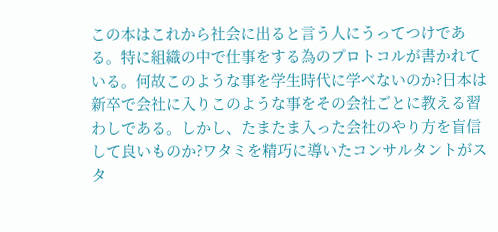この本はこれから社会に出ると言う人にうってつけである。特に組織の中で仕事をする為のプロトコルが書かれている。何故このような事を学生時代に学べないのか?日本は新卒で会社に入りこのような事をその会社ごとに教える習わしである。しかし、たまたま入った会社のやり方を盲信して良いものか?ワタミを精巧に導いたコンサルタントがスタ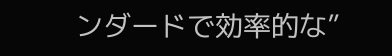ンダードで効率的な”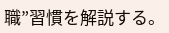職”習慣を解説する。